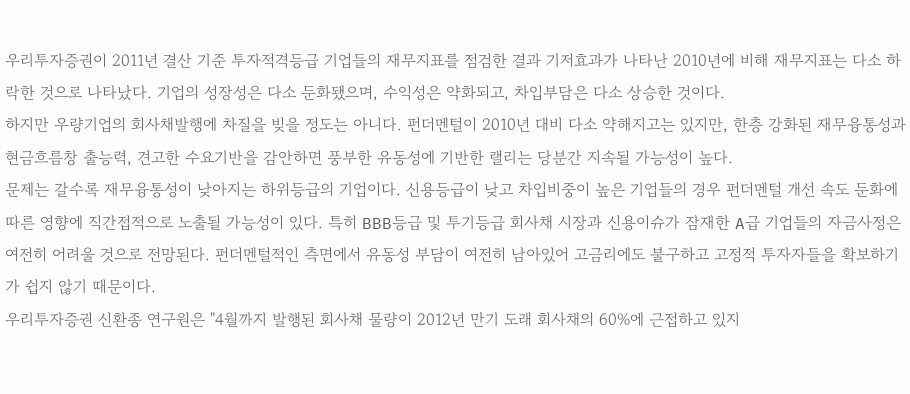우리투자증권이 2011년 결산 기준 투자적격등급 기업들의 재무지표를 점검한 결과 기저효과가 나타난 2010년에 비해 재무지표는 다소 하락한 것으로 나타났다. 기업의 성장성은 다소 둔화됐으며, 수익성은 약화되고, 차입부담은 다소 상승한 것이다.
하지만 우량기업의 회사채발행에 차질을 빚을 정도는 아니다. 펀더멘털이 2010년 대비 다소 약해지고는 있지만, 한층 강화된 재무융통성과 현금흐름창 출능력, 견고한 수요기반을 감안하면 풍부한 유동성에 기반한 랠리는 당분간 지속될 가능성이 높다.
문제는 갈수록 재무융통성이 낮아지는 하위등급의 기업이다. 신용등급이 낮고 차입비중이 높은 기업들의 경우 펀더멘털 개선 속도 둔화에 따른 영향에 직간접적으로 노출될 가능성이 있다. 특히 BBB등급 및 투기등급 회사채 시장과 신용이슈가 잠재한 A급 기업들의 자금사정은 여전히 어려울 것으로 전망된다. 펀더멘털적인 측면에서 유동성 부담이 여전히 남아있어 고금리에도 불구하고 고정적 투자자들을 확보하기가 쉽지 않기 때문이다.
우리투자증권 신환종 연구원은 "4월까지 발행된 회사채 물량이 2012년 만기 도래 회사채의 60%에 근접하고 있지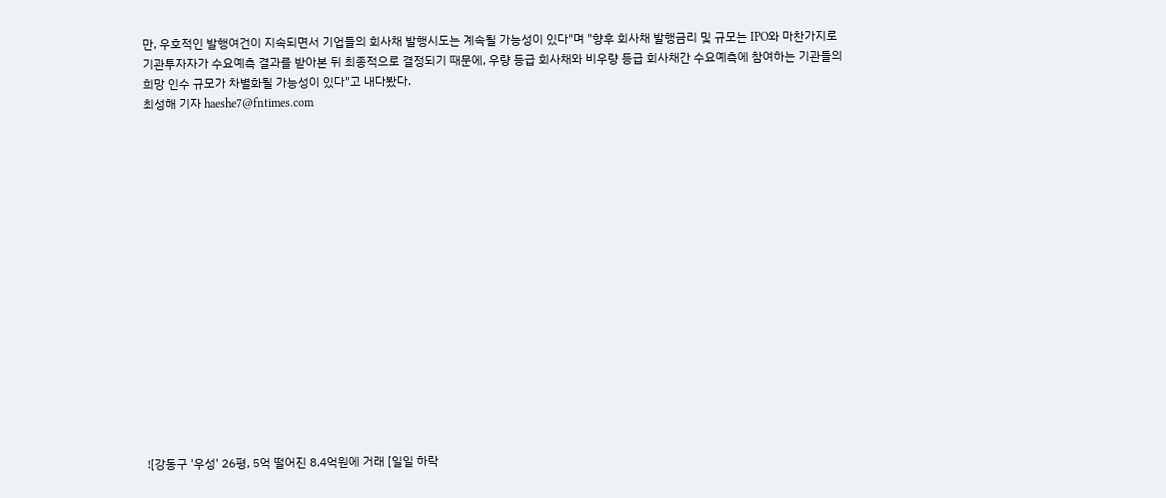만, 우호적인 발행여건이 지속되면서 기업들의 회사채 발행시도는 계속될 가능성이 있다"며 "향후 회사채 발행금리 및 규모는 IPO와 마찬가지로 기관투자자가 수요예측 결과를 받아본 뒤 최종적으로 결정되기 때문에, 우량 등급 회사채와 비우량 등급 회사채간 수요예측에 참여하는 기관들의 희망 인수 규모가 차별화될 가능성이 있다"고 내다봤다.
최성해 기자 haeshe7@fntimes.com

















![강동구 '우성' 26평, 5억 떨어진 8.4억원에 거래 [일일 하락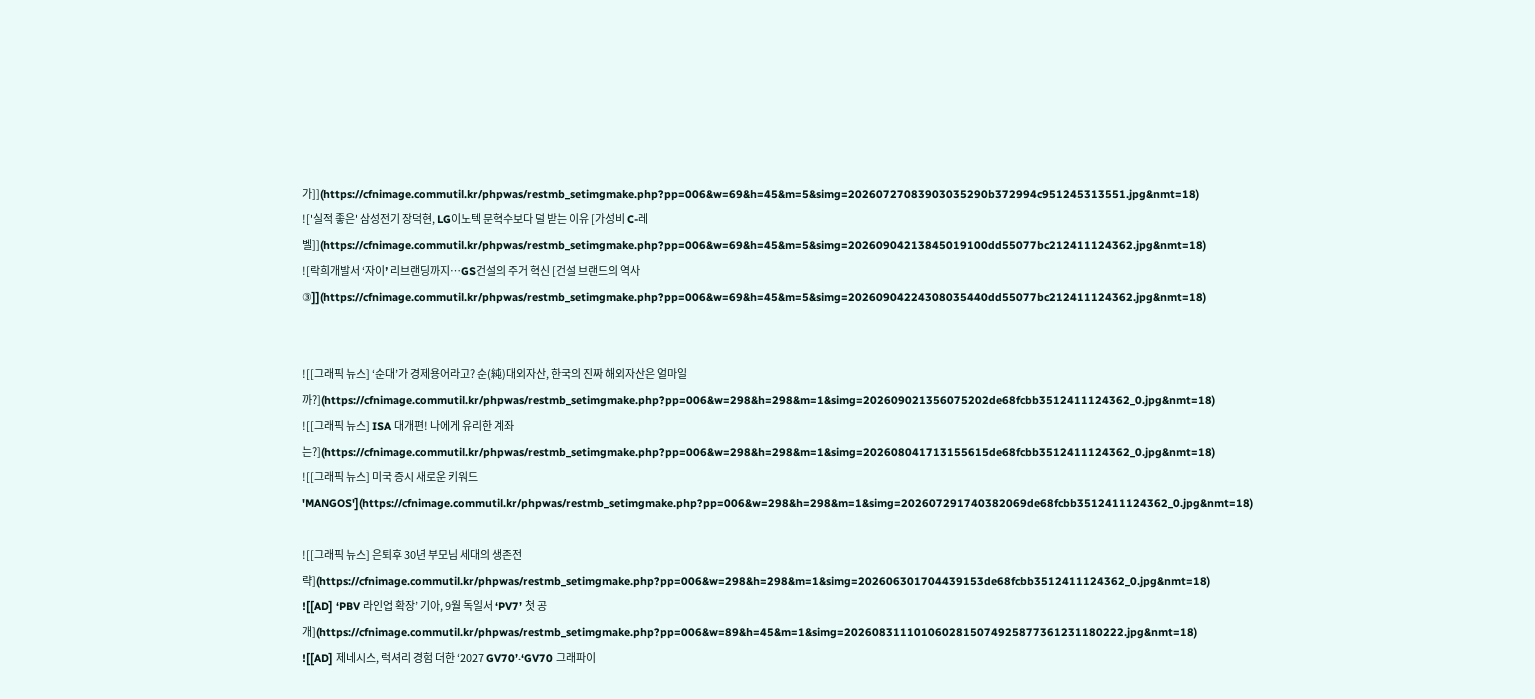가]](https://cfnimage.commutil.kr/phpwas/restmb_setimgmake.php?pp=006&w=69&h=45&m=5&simg=20260727083903035290b372994c951245313551.jpg&nmt=18)
!['실적 좋은' 삼성전기 장덕현, LG이노텍 문혁수보다 덜 받는 이유 [가성비 C-레벨]](https://cfnimage.commutil.kr/phpwas/restmb_setimgmake.php?pp=006&w=69&h=45&m=5&simg=20260904213845019100dd55077bc212411124362.jpg&nmt=18)
![락희개발서 ‘자이ʼ 리브랜딩까지…GS건설의 주거 혁신 [건설 브랜드의 역사 ③]](https://cfnimage.commutil.kr/phpwas/restmb_setimgmake.php?pp=006&w=69&h=45&m=5&simg=20260904224308035440dd55077bc212411124362.jpg&nmt=18)


![[그래픽 뉴스] ‘순대’가 경제용어라고? 순(純)대외자산, 한국의 진짜 해외자산은 얼마일까?](https://cfnimage.commutil.kr/phpwas/restmb_setimgmake.php?pp=006&w=298&h=298&m=1&simg=202609021356075202de68fcbb3512411124362_0.jpg&nmt=18)
![[그래픽 뉴스] ISA 대개편! 나에게 유리한 계좌는?](https://cfnimage.commutil.kr/phpwas/restmb_setimgmake.php?pp=006&w=298&h=298&m=1&simg=202608041713155615de68fcbb3512411124362_0.jpg&nmt=18)
![[그래픽 뉴스] 미국 증시 새로운 키워드 'MANGOS'](https://cfnimage.commutil.kr/phpwas/restmb_setimgmake.php?pp=006&w=298&h=298&m=1&simg=202607291740382069de68fcbb3512411124362_0.jpg&nmt=18)

![[그래픽 뉴스] 은퇴후 30년 부모님 세대의 생존전략](https://cfnimage.commutil.kr/phpwas/restmb_setimgmake.php?pp=006&w=298&h=298&m=1&simg=202606301704439153de68fcbb3512411124362_0.jpg&nmt=18)
![[AD] ‘PBV 라인업 확장’ 기아, 9월 독일서 ‘PV7’ 첫 공개](https://cfnimage.commutil.kr/phpwas/restmb_setimgmake.php?pp=006&w=89&h=45&m=1&simg=2026083111010602815074925877361231180222.jpg&nmt=18)
![[AD] 제네시스, 럭셔리 경험 더한 ‘2027 GV70’‧‘GV70 그래파이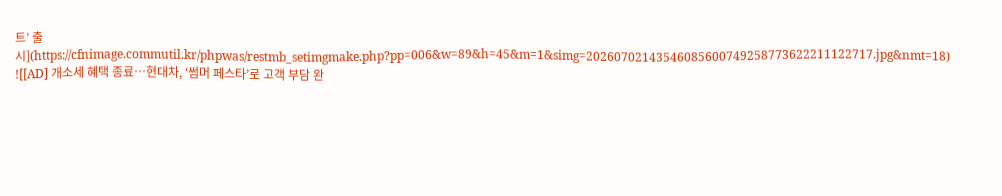트’ 출시](https://cfnimage.commutil.kr/phpwas/restmb_setimgmake.php?pp=006&w=89&h=45&m=1&simg=20260702143546085600749258773622211122717.jpg&nmt=18)
![[AD] 개소세 혜택 종료…현대차, ‘썸머 페스타’로 고객 부담 완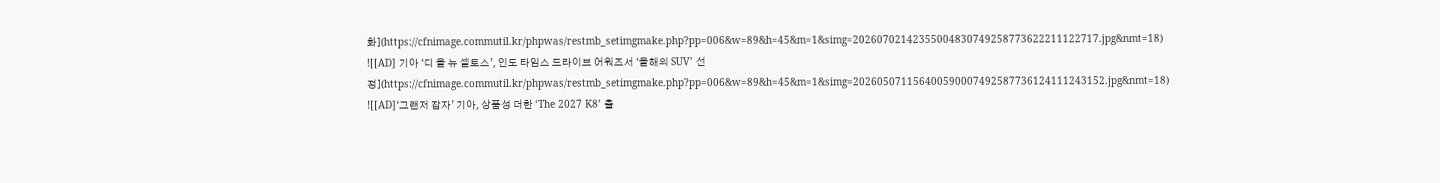화](https://cfnimage.commutil.kr/phpwas/restmb_setimgmake.php?pp=006&w=89&h=45&m=1&simg=20260702142355004830749258773622211122717.jpg&nmt=18)
![[AD] 기아 ‘디 올 뉴 셀토스’, 인도 타임스 드라이브 어워즈서 ‘올해의 SUV’ 선정](https://cfnimage.commutil.kr/phpwas/restmb_setimgmake.php?pp=006&w=89&h=45&m=1&simg=202605071156400590007492587736124111243152.jpg&nmt=18)
![[AD]‘그랜저 잡자’ 기아, 상품성 더한 ‘The 2027 K8’ 출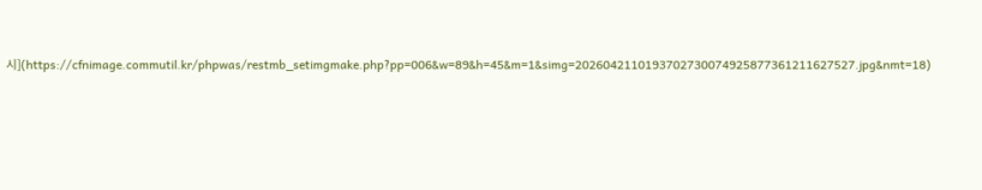시](https://cfnimage.commutil.kr/phpwas/restmb_setimgmake.php?pp=006&w=89&h=45&m=1&simg=2026042110193702730074925877361211627527.jpg&nmt=18)